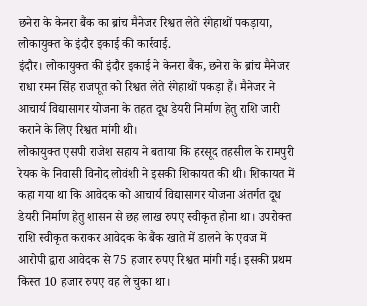छनेरा के केनरा बैंक का ब्रांच मैनेजर रिश्वत लेते रंगेहाथों पकड़ाया, लोकायुक्त के इंदौर इकाई की कार्रवाई.
इंदौर। लोकायुक्त की इंदौर इकाई ने केनरा बैंक, छनेरा के ब्रांच मैनेजर राधा रमन सिंह राजपूत को रिश्वत लेते रंगेहाथों पकड़ा हैं। मैनेजर ने आचार्य विद्यासागर योजना के तहत दूध डेयरी निर्माण हेतु राशि जारी कराने के लिए रिश्वत मांगी थी।
लोकायुक्त एसपी राजेश सहाय ने बताया कि हरसूद तहसील के रामपुरी रेयक के निवासी विनोद लोवंशी ने इसकी शिकायत की थी। शिकायत में कहा गया था कि आवेदक को आचार्य विद्यासागर योजना अंतर्गत दूध डेयरी निर्माण हेतु शासन से छह लाख रुपए स्वीकृत होना था। उपरोक्त राशि स्वीकृत कराकर आवेदक के बैंक खाते में डालने के एवज में आरोपी द्वारा आवेदक से 75 हजार रुपए रिश्वत मांगी गई। इसकी प्रथम किस्त 10 हजार रुपए वह ले चुका था।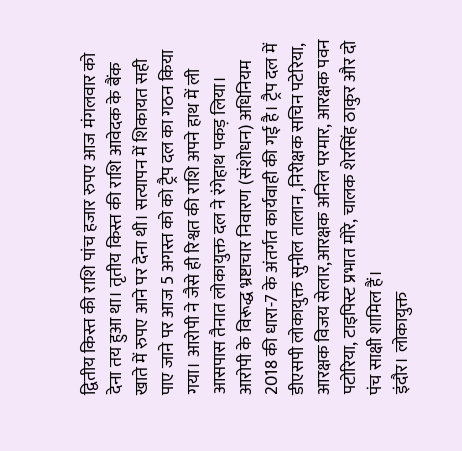द्वितीय किस्त की राशि पांच हजार रुपए आज मंगलवार को देना तय हुआ था। तृतीय किस्त की राशि आवेदक के बैंक खाते में रुपए आने पर देना थी। सत्यापन में शिकायत सही पाए जाने पर आज 5 अगस्त को को ट्रैप दल का गठन किया गया। आरोपी ने जैसे ही रिश्वत की राशि अपने हाथ में ली आसपास तैनात लोकायुक्त दल ने रंगेहाथ पकड़ लिया। आरोपी के विरूद्ध भ्रष्टाचार निवारण (संशोधन) अधिनियम 2018 की धारा-7 के अंतर्गत कार्यवाही की गई है। ट्रैप दल में डीएसपी लोकायुक्त सुनील तालान ,निरीक्षक सचिन पटेरिया, आरक्षक विजय सेलार,आरक्षक अनिल परमार, आरक्षक पवन पटोरिया, टाइपिस्ट प्रभात मोरे, चालक शेरसिंह ठाकुर और दो पंच साक्षी शामिल हैं।
इंदौर। लोकायुक्त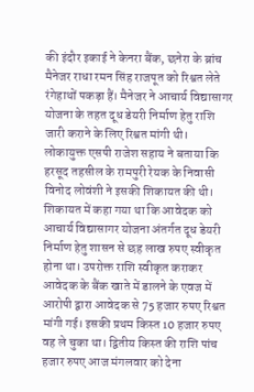की इंदौर इकाई ने केनरा बैंक, छनेरा के ब्रांच मैनेजर राधा रमन सिंह राजपूत को रिश्वत लेते रंगेहाथों पकड़ा हैं। मैनेजर ने आचार्य विद्यासागर योजना के तहत दूध डेयरी निर्माण हेतु राशि जारी कराने के लिए रिश्वत मांगी थी।
लोकायुक्त एसपी राजेश सहाय ने बताया कि हरसूद तहसील के रामपुरी रेयक के निवासी विनोद लोवंशी ने इसकी शिकायत की थी। शिकायत में कहा गया था कि आवेदक को आचार्य विद्यासागर योजना अंतर्गत दूध डेयरी निर्माण हेतु शासन से छह लाख रुपए स्वीकृत होना था। उपरोक्त राशि स्वीकृत कराकर आवेदक के बैंक खाते में डालने के एवज में आरोपी द्वारा आवेदक से 75 हजार रुपए रिश्वत मांगी गई। इसकी प्रथम किस्त 10 हजार रुपए वह ले चुका था। द्वितीय किस्त की राशि पांच हजार रुपए आज मंगलवार को देना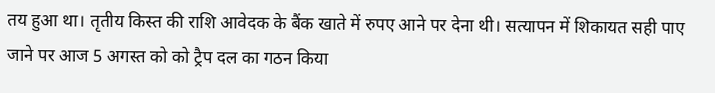तय हुआ था। तृतीय किस्त की राशि आवेदक के बैंक खाते में रुपए आने पर देना थी। सत्यापन में शिकायत सही पाए जाने पर आज 5 अगस्त को को ट्रैप दल का गठन किया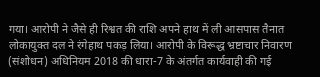गया। आरोपी ने जैसे ही रिश्वत की राशि अपने हाथ में ली आसपास तैनात लोकायुक्त दल ने रंगेहाथ पकड़ लिया। आरोपी के विरूद्ध भ्रष्टाचार निवारण (संशोधन) अधिनियम 2018 की धारा-7 के अंतर्गत कार्यवाही की गई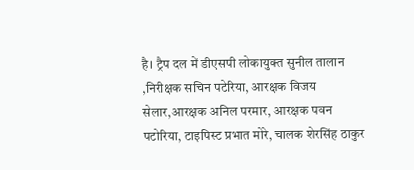है। ट्रैप दल में डीएसपी लोकायुक्त सुनील तालान ,निरीक्षक सचिन पटेरिया, आरक्षक विजय सेलार,आरक्षक अनिल परमार, आरक्षक पवन पटोरिया, टाइपिस्ट प्रभात मोरे, चालक शेरसिंह ठाकुर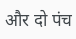और दो पंच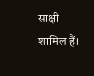साक्षी शामिल हैं।